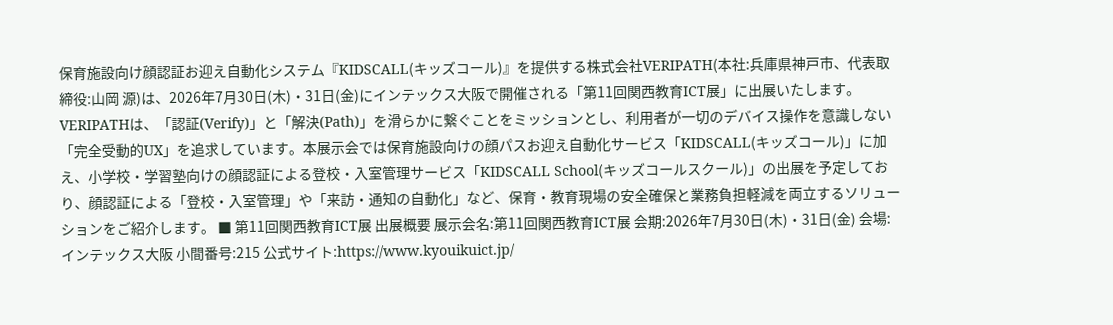保育施設向け顔認証お迎え自動化システム『KIDSCALL(キッズコール)』を提供する株式会社VERIPATH(本社:兵庫県神戸市、代表取締役:山岡 源)は、2026年7月30日(木)・31日(金)にインテックス大阪で開催される「第11回関西教育ICT展」に出展いたします。 VERIPATHは、「認証(Verify)」と「解決(Path)」を滑らかに繋ぐことをミッションとし、利用者が一切のデバイス操作を意識しない「完全受動的UX」を追求しています。本展示会では保育施設向けの顔パスお迎え自動化サービス「KIDSCALL(キッズコール)」に加え、小学校・学習塾向けの顔認証による登校・入室管理サービス「KIDSCALL School(キッズコールスクール)」の出展を予定しており、顔認証による「登校・入室管理」や「来訪・通知の自動化」など、保育・教育現場の安全確保と業務負担軽減を両立するソリューションをご紹介します。 ■ 第11回関西教育ICT展 出展概要 展示会名:第11回関西教育ICT展 会期:2026年7月30日(木)・31日(金) 会場:インテックス大阪 小間番号:215 公式サイト:https://www.kyouikuict.jp/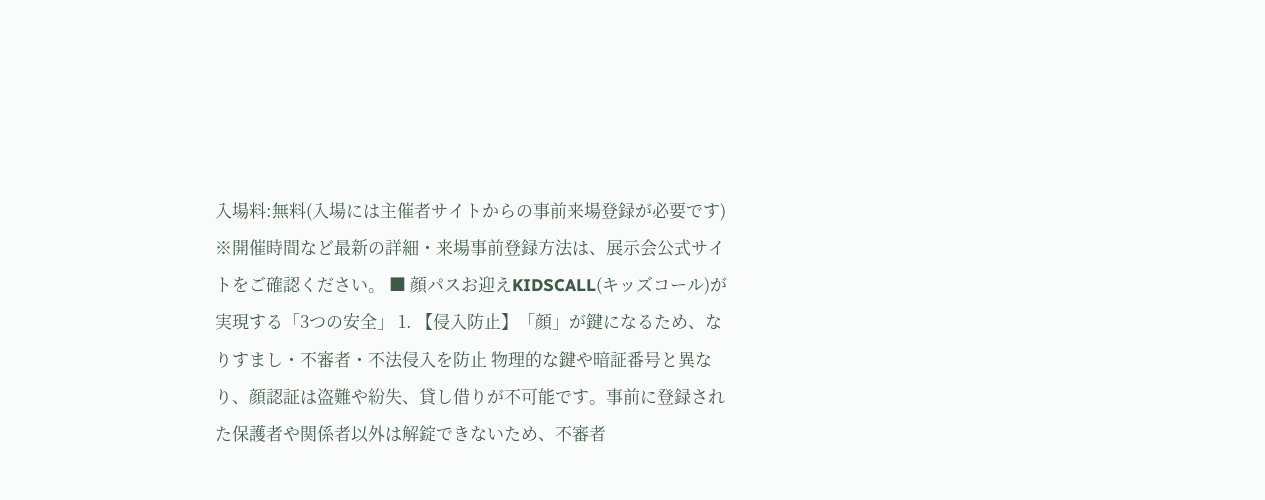入場料:無料(入場には主催者サイトからの事前来場登録が必要です) ※開催時間など最新の詳細・来場事前登録方法は、展示会公式サイトをご確認ください。 ■ 顔パスお迎えKIDSCALL(キッズコール)が実現する「3つの安全」 1. 【侵入防止】「顔」が鍵になるため、なりすまし・不審者・不法侵入を防止 物理的な鍵や暗証番号と異なり、顔認証は盗難や紛失、貸し借りが不可能です。事前に登録された保護者や関係者以外は解錠できないため、不審者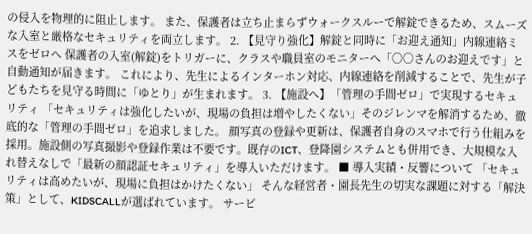の侵入を物理的に阻止します。 また、保護者は立ち止まらずウォークスルーで解錠できるため、スムーズな入室と厳格なセキュリティを両立します。 2. 【見守り強化】解錠と同時に「お迎え通知」内線連絡ミスをゼロへ 保護者の入室(解錠)をトリガーに、クラスや職員室のモニターへ「〇〇さんのお迎えです」と自動通知が届きます。 これにより、先生によるインターホン対応、内線連絡を削減することで、先生が子どもたちを見守る時間に「ゆとり」が生まれます。 3. 【施設へ】「管理の手間ゼロ」で実現するセキュリティ 「セキュリティは強化したいが、現場の負担は増やしたくない」そのジレンマを解消するため、徹底的な「管理の手間ゼロ」を追求しました。 顔写真の登録や更新は、保護者自身のスマホで行う仕組みを採用。施設側の写真撮影や登録作業は不要です。既存のICT、登降園システムとも併用でき、大規模な入れ替えなしで「最新の顔認証セキュリティ」を導入いただけます。 ■ 導入実績・反響について 「セキュリティは高めたいが、現場に負担はかけたくない」 そんな経営者・園長先生の切実な課題に対する「解決策」として、KIDSCALLが選ばれています。 サービ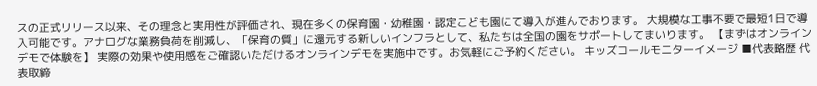スの正式リリース以来、その理念と実用性が評価され、現在多くの保育園・幼稚園・認定こども園にて導入が進んでおります。 大規模な工事不要で最短1日で導入可能です。アナログな業務負荷を削減し、「保育の質」に還元する新しいインフラとして、私たちは全国の園をサポートしてまいります。 【まずはオンラインデモで体験を】 実際の効果や使用感をご確認いただけるオンラインデモを実施中です。お気軽にご予約ください。 キッズコールモニターイメージ ■代表略歴 代表取締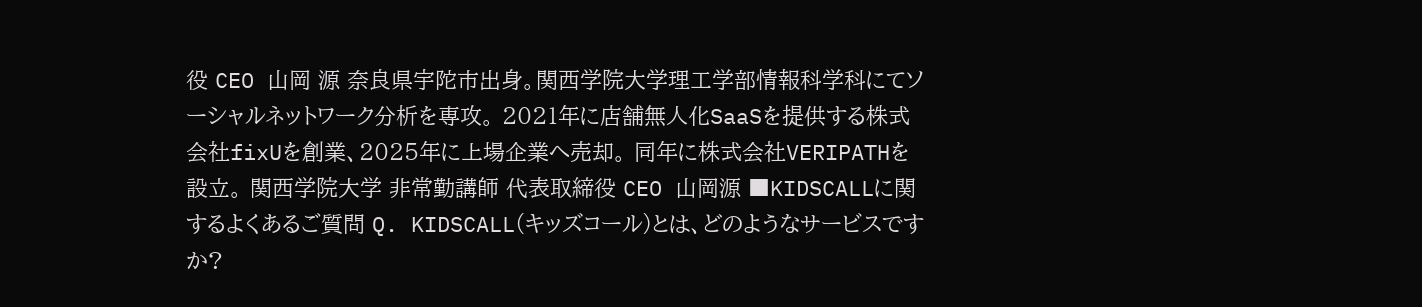役 CEO 山岡 源 奈良県宇陀市出身。関西学院大学理工学部情報科学科にてソーシャルネットワーク分析を専攻。 2021年に店舗無人化SaaSを提供する株式会社fixUを創業、2025年に上場企業へ売却。 同年に株式会社VERIPATHを設立。 関西学院大学 非常勤講師 代表取締役 CEO 山岡源 ■KIDSCALLに関するよくあるご質問 Q. KIDSCALL(キッズコール)とは、どのようなサービスですか?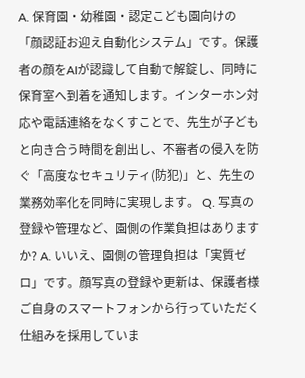A. 保育園・幼稚園・認定こども園向けの「顔認証お迎え自動化システム」です。保護者の顔をAIが認識して自動で解錠し、同時に保育室へ到着を通知します。インターホン対応や電話連絡をなくすことで、先生が子どもと向き合う時間を創出し、不審者の侵入を防ぐ「高度なセキュリティ(防犯)」と、先生の業務効率化を同時に実現します。 Q. 写真の登録や管理など、園側の作業負担はありますか? A. いいえ、園側の管理負担は「実質ゼロ」です。顔写真の登録や更新は、保護者様ご自身のスマートフォンから行っていただく仕組みを採用していま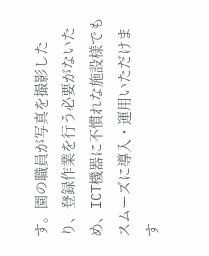す。園の職員が写真を撮影したり、登録作業を行う必要がないため、ICT機器に不慣れな施設様でもスムーズに導入・運用いただけます